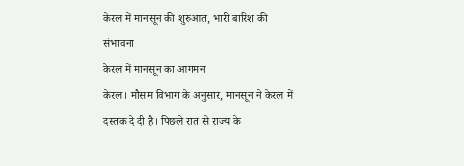केरल में मानसून की शुरुआत, भारी बारिश की संभावना
केरल में मानसून का आगमन
केरल। मौसम विभाग के अनुसार, मानसून ने केरल में दस्तक दे दी है। पिछले रात से राज्य के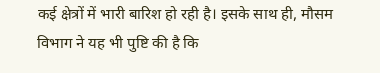कई क्षेत्रों में भारी बारिश हो रही है। इसके साथ ही, मौसम विभाग ने यह भी पुष्टि की है कि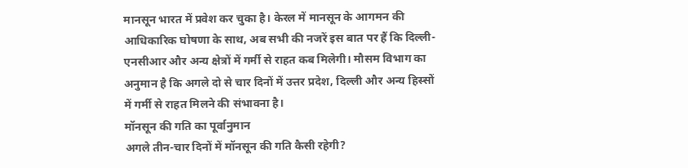मानसून भारत में प्रवेश कर चुका है। केरल में मानसून के आगमन की आधिकारिक घोषणा के साथ, अब सभी की नजरें इस बात पर हैं कि दिल्ली-एनसीआर और अन्य क्षेत्रों में गर्मी से राहत कब मिलेगी। मौसम विभाग का अनुमान है कि अगले दो से चार दिनों में उत्तर प्रदेश, दिल्ली और अन्य हिस्सों में गर्मी से राहत मिलने की संभावना है।
मॉनसून की गति का पूर्वानुमान
अगले तीन-चार दिनों में मॉनसून की गति कैसी रहेगी?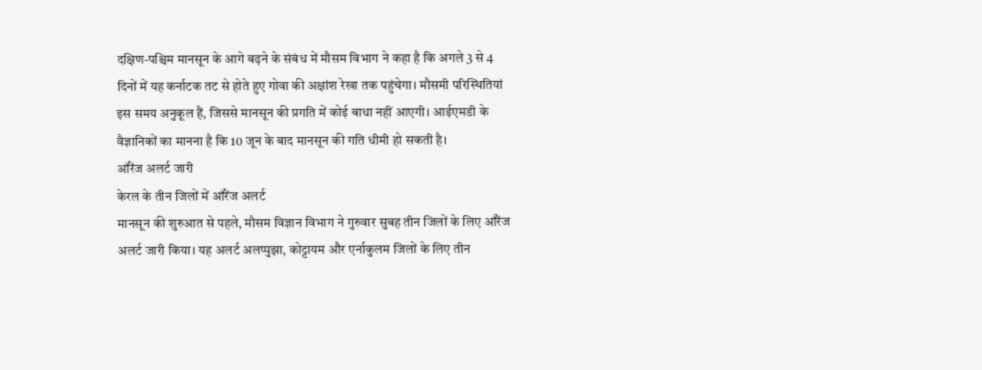दक्षिण-पश्चिम मानसून के आगे बढ़ने के संबंध में मौसम विभाग ने कहा है कि अगले 3 से 4 दिनों में यह कर्नाटक तट से होते हुए गोवा की अक्षांश रेखा तक पहुंचेगा। मौसमी परिस्थितियां इस समय अनुकूल हैं, जिससे मानसून की प्रगति में कोई बाधा नहीं आएगी। आईएमडी के वैज्ञानिकों का मानना है कि 10 जून के बाद मानसून की गति धीमी हो सकती है।
ऑरेंज अलर्ट जारी
केरल के तीन जिलों में ऑरेंज अलर्ट
मानसून की शुरुआत से पहले, मौसम विज्ञान विभाग ने गुरुवार सुबह तीन जिलों के लिए ऑरेंज अलर्ट जारी किया। यह अलर्ट अलप्पुझा, कोट्टायम और एर्नाकुलम जिलों के लिए तीन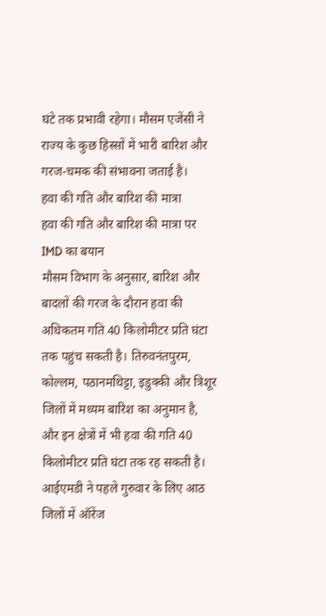घंटे तक प्रभावी रहेगा। मौसम एजेंसी ने राज्य के कुछ हिस्सों में भारी बारिश और गरज-चमक की संभावना जताई है।
हवा की गति और बारिश की मात्रा
हवा की गति और बारिश की मात्रा पर IMD का बयान
मौसम विभाग के अनुसार, बारिश और बादलों की गरज के दौरान हवा की अधिकतम गति 40 किलोमीटर प्रति घंटा तक पहुंच सकती है। तिरुवनंतपुरम, कोल्लम, पठानमथिट्टा, इडुक्की और त्रिशूर जिलों में मध्यम बारिश का अनुमान है, और इन क्षेत्रों में भी हवा की गति 40 किलोमीटर प्रति घंटा तक रह सकती है। आईएमडी ने पहले गुरुवार के लिए आठ जिलों में ऑरेंज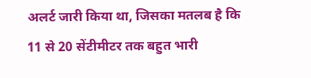अलर्ट जारी किया था, जिसका मतलब है कि 11 से 20 सेंटीमीटर तक बहुत भारी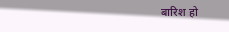बारिश हो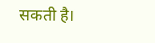सकती है।